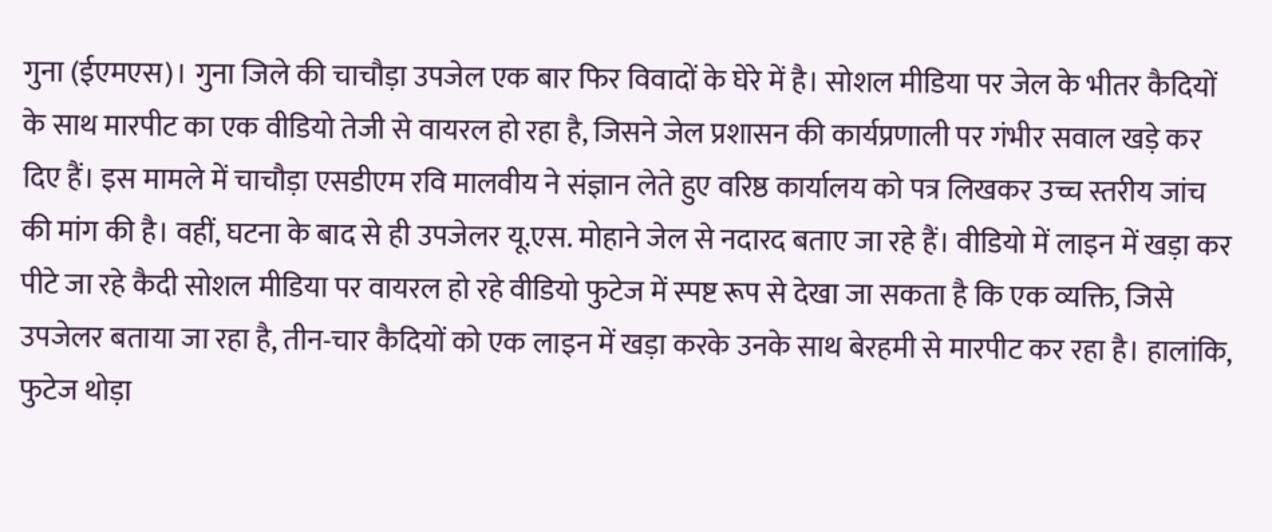गुना (ईएमएस)। गुना जिले की चाचौड़ा उपजेल एक बार फिर विवादों के घेरे में है। सोशल मीडिया पर जेल के भीतर कैदियों के साथ मारपीट का एक वीडियो तेजी से वायरल हो रहा है, जिसने जेल प्रशासन की कार्यप्रणाली पर गंभीर सवाल खड़े कर दिए हैं। इस मामले में चाचौड़ा एसडीएम रवि मालवीय ने संज्ञान लेते हुए वरिष्ठ कार्यालय को पत्र लिखकर उच्च स्तरीय जांच की मांग की है। वहीं, घटना के बाद से ही उपजेलर यू.एस. मोहाने जेल से नदारद बताए जा रहे हैं। वीडियो में लाइन में खड़ा कर पीटे जा रहे कैदी सोशल मीडिया पर वायरल हो रहे वीडियो फुटेज में स्पष्ट रूप से देखा जा सकता है कि एक व्यक्ति, जिसे उपजेलर बताया जा रहा है, तीन-चार कैदियों को एक लाइन में खड़ा करके उनके साथ बेरहमी से मारपीट कर रहा है। हालांकि, फुटेज थोड़ा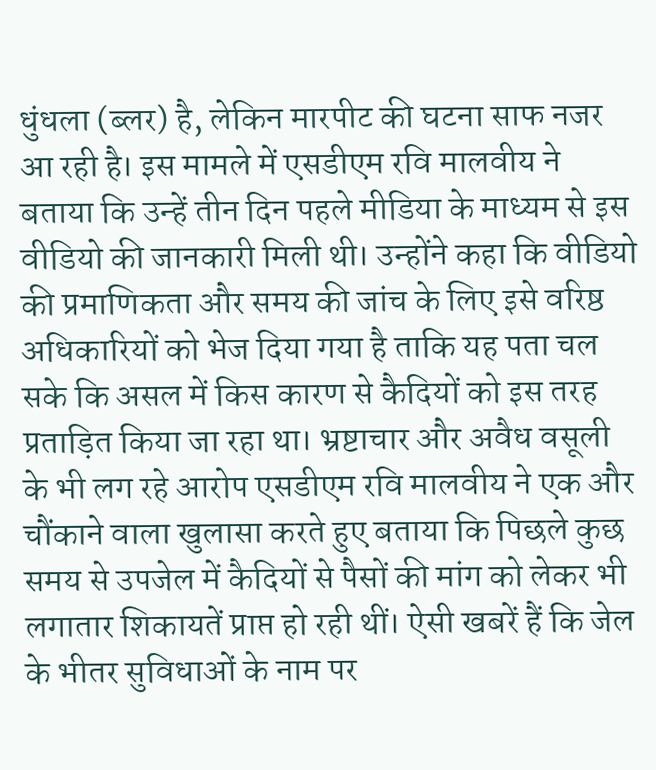धुंधला (ब्लर) है, लेकिन मारपीट की घटना साफ नजर आ रही है। इस मामले में एसडीएम रवि मालवीय ने बताया कि उन्हें तीन दिन पहले मीडिया के माध्यम से इस वीडियो की जानकारी मिली थी। उन्होंने कहा कि वीडियो की प्रमाणिकता और समय की जांच के लिए इसे वरिष्ठ अधिकारियों को भेज दिया गया है ताकि यह पता चल सके कि असल में किस कारण से कैदियों को इस तरह प्रताड़ित किया जा रहा था। भ्रष्टाचार और अवैध वसूली के भी लग रहे आरोप एसडीएम रवि मालवीय ने एक और चौंकाने वाला खुलासा करते हुए बताया कि पिछले कुछ समय से उपजेल में कैदियों से पैसों की मांग को लेकर भी लगातार शिकायतें प्राप्त हो रही थीं। ऐसी खबरें हैं कि जेल के भीतर सुविधाओं के नाम पर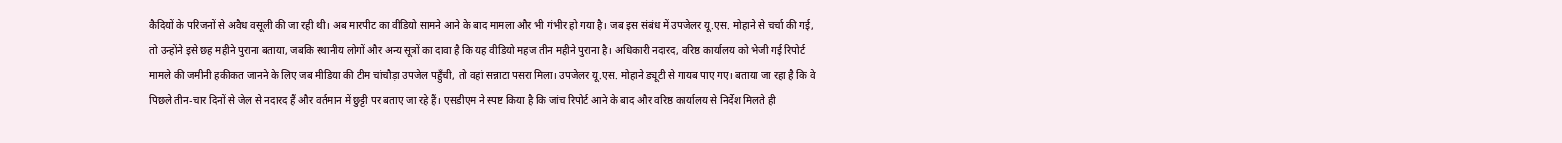कैदियों के परिजनों से अवैध वसूली की जा रही थी। अब मारपीट का वीडियो सामने आने के बाद मामला और भी गंभीर हो गया है। जब इस संबंध में उपजेलर यू.एस. मोहाने से चर्चा की गई, तो उन्होंने इसे छह महीने पुराना बताया, जबकि स्थानीय लोगों और अन्य सूत्रों का दावा है कि यह वीडियो महज तीन महीने पुराना है। अधिकारी नदारद, वरिष्ठ कार्यालय को भेजी गई रिपोर्ट मामले की जमीनी हकीकत जानने के लिए जब मीडिया की टीम चांचौड़ा उपजेल पहुँची, तो वहां सन्नाटा पसरा मिला। उपजेलर यू.एस. मोहाने ड्यूटी से गायब पाए गए। बताया जा रहा है कि वे पिछले तीन-चार दिनों से जेल से नदारद हैं और वर्तमान में छुट्टी पर बताए जा रहे हैं। एसडीएम ने स्पष्ट किया है कि जांच रिपोर्ट आने के बाद और वरिष्ठ कार्यालय से निर्देश मिलते ही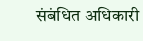संबंधित अधिकारी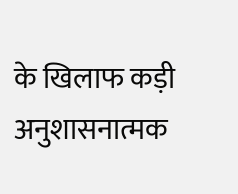के खिलाफ कड़ी अनुशासनात्मक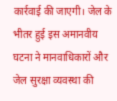कार्रवाई की जाएगी। जेल के भीतर हुई इस अमानवीय घटना ने मानवाधिकारों और जेल सुरक्षा व्यवस्था की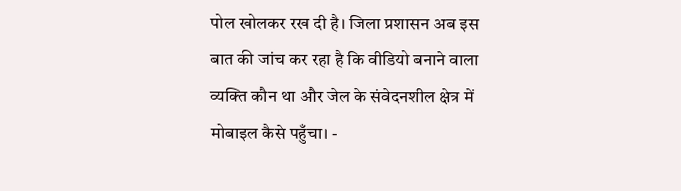पोल खोलकर रख दी है। जिला प्रशासन अब इस बात की जांच कर रहा है कि वीडियो बनाने वाला व्यक्ति कौन था और जेल के संवेदनशील क्षेत्र में मोबाइल कैसे पहुँचा। -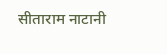सीताराम नाटानी